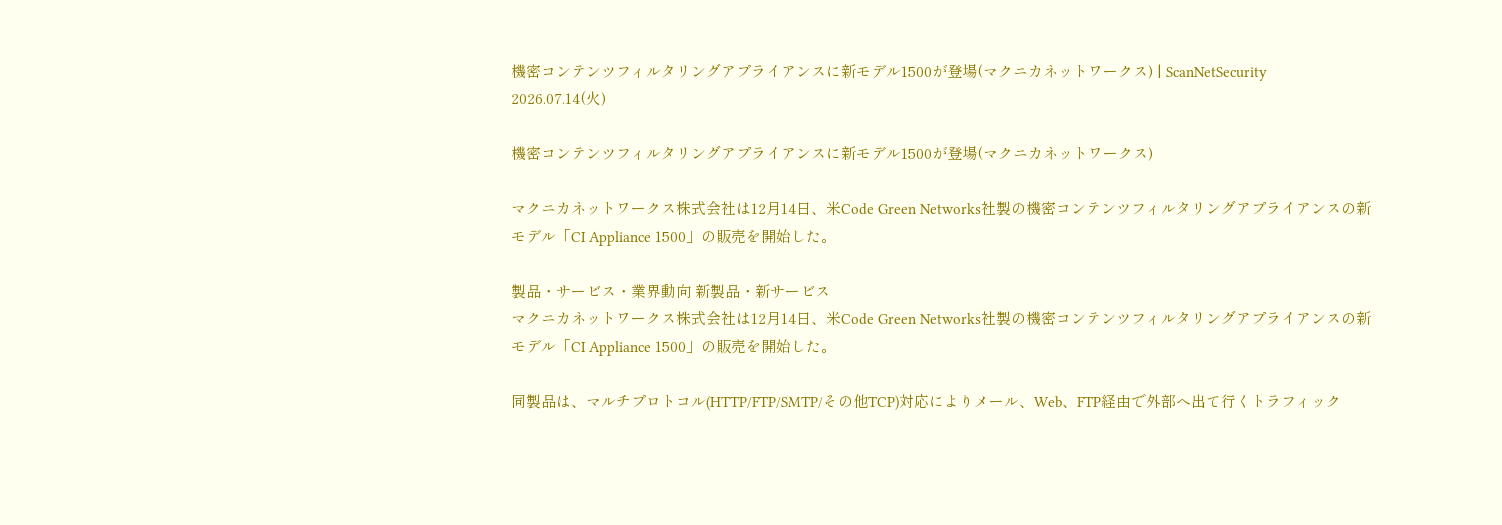機密コンテンツフィルタリングアプライアンスに新モデル1500が登場(マクニカネットワークス) | ScanNetSecurity
2026.07.14(火)

機密コンテンツフィルタリングアプライアンスに新モデル1500が登場(マクニカネットワークス)

マクニカネットワークス株式会社は12月14日、米Code Green Networks社製の機密コンテンツフィルタリングアプライアンスの新モデル「CI Appliance 1500」の販売を開始した。

製品・サービス・業界動向 新製品・新サービス
マクニカネットワークス株式会社は12月14日、米Code Green Networks社製の機密コンテンツフィルタリングアプライアンスの新モデル「CI Appliance 1500」の販売を開始した。

同製品は、マルチプロトコル(HTTP/FTP/SMTP/その他TCP)対応によりメール、Web、FTP経由で外部へ出て行くトラフィック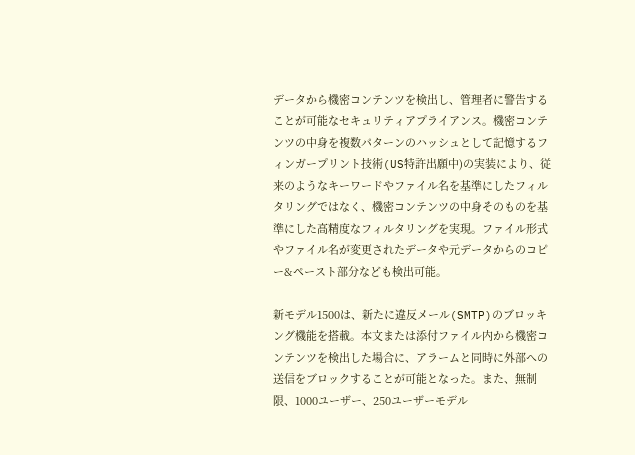データから機密コンテンツを検出し、管理者に警告することが可能なセキュリティアプライアンス。機密コンテンツの中身を複数パターンのハッシュとして記憶するフィンガープリント技術(US特許出願中)の実装により、従来のようなキーワードやファイル名を基準にしたフィルタリングではなく、機密コンテンツの中身そのものを基準にした高精度なフィルタリングを実現。ファイル形式やファイル名が変更されたデータや元データからのコピー&ペースト部分なども検出可能。

新モデル1500は、新たに違反メール(SMTP)のブロッキング機能を搭載。本文または添付ファイル内から機密コンテンツを検出した場合に、アラームと同時に外部への送信をブロックすることが可能となった。また、無制限、1000ユーザー、250ユーザーモデル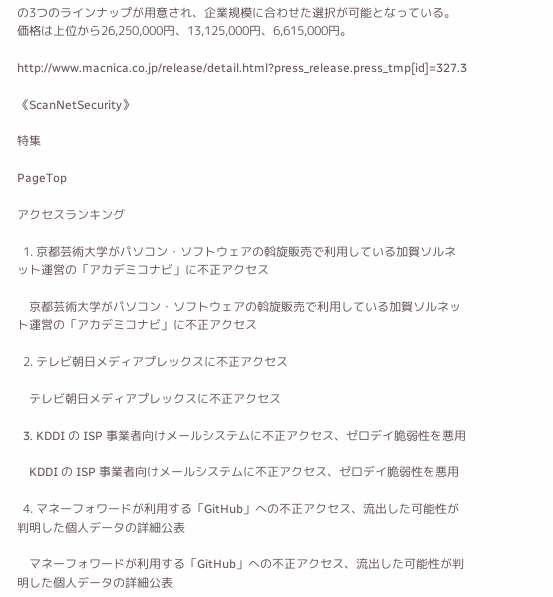の3つのラインナップが用意され、企業規模に合わせた選択が可能となっている。価格は上位から26,250,000円、13,125,000円、6,615,000円。

http://www.macnica.co.jp/release/detail.html?press_release.press_tmp[id]=327.3

《ScanNetSecurity》

特集

PageTop

アクセスランキング

  1. 京都芸術大学がパソコン・ソフトウェアの斡旋販売で利用している加賀ソルネット運営の「アカデミコナビ」に不正アクセス

    京都芸術大学がパソコン・ソフトウェアの斡旋販売で利用している加賀ソルネット運営の「アカデミコナビ」に不正アクセス

  2. テレビ朝日メディアプレックスに不正アクセス

    テレビ朝日メディアプレックスに不正アクセス

  3. KDDI の ISP 事業者向けメールシステムに不正アクセス、ゼロデイ脆弱性を悪用

    KDDI の ISP 事業者向けメールシステムに不正アクセス、ゼロデイ脆弱性を悪用

  4. マネーフォワードが利用する「GitHub」への不正アクセス、流出した可能性が判明した個人データの詳細公表

    マネーフォワードが利用する「GitHub」への不正アクセス、流出した可能性が判明した個人データの詳細公表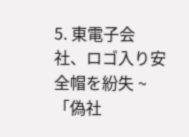5. 東電子会社、ロゴ入り安全帽を紛失 ~「偽社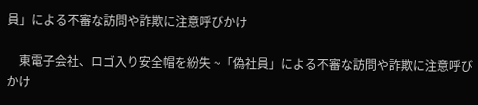員」による不審な訪問や詐欺に注意呼びかけ

    東電子会社、ロゴ入り安全帽を紛失 ~「偽社員」による不審な訪問や詐欺に注意呼びかけ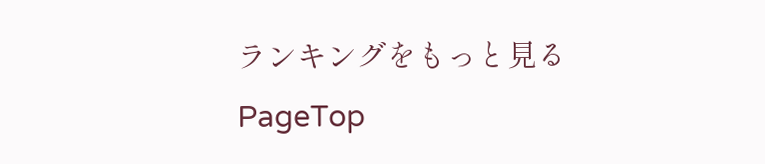ランキングをもっと見る
PageTop